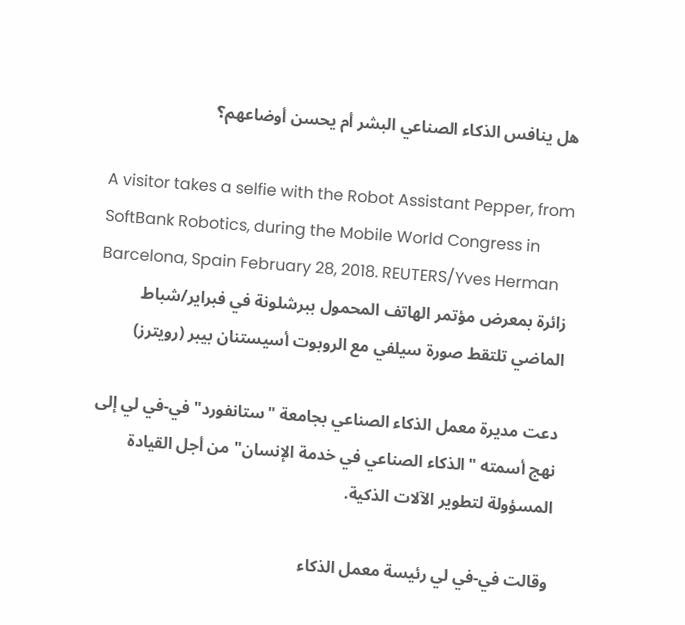هل ينافس الذكاء الصناعي البشر أم يحسن أوضاعهم؟

A visitor takes a selfie with the Robot Assistant Pepper, from SoftBank Robotics, during the Mobile World Congress in Barcelona, Spain February 28, 2018. REUTERS/Yves Herman
زائرة بمعرض مؤتمر الهاتف المحمول ببرشلونة في فبراير/شباط الماضي تلتقط صورة سيلفي مع الروبوت أسيستنان بيبر (رويترز)

دعت مديرة معمل الذكاء الصناعي بجامعة "ستانفورد" في-في لي إلى نهج أسمته "الذكاء الصناعي في خدمة الإنسان" من أجل القيادة المسؤولة لتطوير الآلات الذكية.

وقالت في-في لي رئيسة معمل الذكاء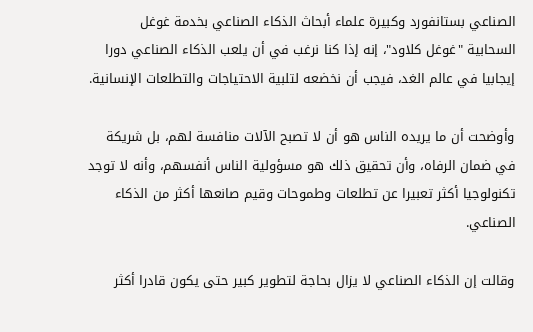الصناعي بستانفورد وكبيرة علماء أبحاث الذكاء الصناعي بخدمة غوغل السحابية "غوغل كلاود"، إنه إذا كنا نرغب في أن يلعب الذكاء الصناعي دورا إيجابيا في عالم الغد، فيجب أن نخضعه لتلبية الاحتياجات والتطلعات الإنسانية.

وأوضحت أن ما يريده الناس هو أن لا تصبح الآلات منافسة لهم، بل شريكة في ضمان الرفاه، وأن تحقيق ذلك هو مسؤولية الناس أنفسهم، وأنه لا توجد تكنولوجيا أكثر تعبيرا عن تطلعات وطموحات وقيم صانعها أكثر من الذكاء الصناعي.

وقالت إن الذكاء الصناعي لا يزال بحاجة لتطوير كبير حتى يكون قادرا أكثر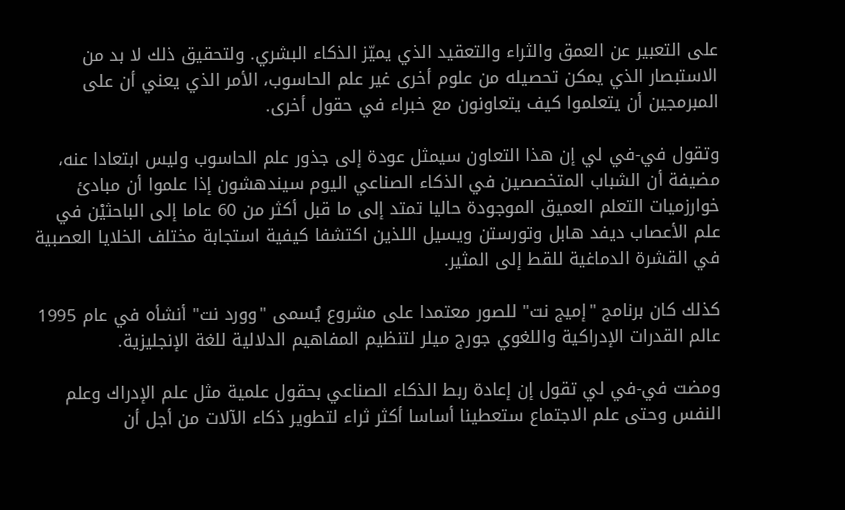على التعبير عن العمق والثراء والتعقيد الذي يميّز الذكاء البشري. ولتحقيق ذلك لا بد من الاستبصار الذي يمكن تحصيله من علوم أخرى غير علم الحاسوب، الأمر الذي يعني أن على المبرمجين أن يتعلموا كيف يتعاونون مع خبراء في حقول أخرى.

وتقول في-في لي إن هذا التعاون سيمثل عودة إلى جذور علم الحاسوب وليس ابتعادا عنه، مضيفة أن الشباب المتخصصين في الذكاء الصناعي اليوم سيندهشون إذا علموا أن مبادئ خوارزميات التعلم العميق الموجودة حاليا تمتد إلى ما قبل أكثر من 60 عاما إلى الباحثيْن في علم الأعصاب ديفد هابل وتورستن ويسيل اللذين اكتشفا كيفية استجابة مختلف الخلايا العصبية في القشرة الدماغية للقط إلى المثير.

كذلك كان برنامج "إميج نت" للصور معتمدا على مشروع يُسمى "وورد نت" أنشأه في عام 1995 عالم القدرات الإدراكية واللغوي جورج ميلر لتنظيم المفاهيم الدلالية للغة الإنجليزية.

ومضت في-في لي تقول إن إعادة ربط الذكاء الصناعي بحقول علمية مثل علم الإدراك وعلم النفس وحتى علم الاجتماع ستعطينا أساسا أكثر ثراء لتطوير ذكاء الآلات من أجل أن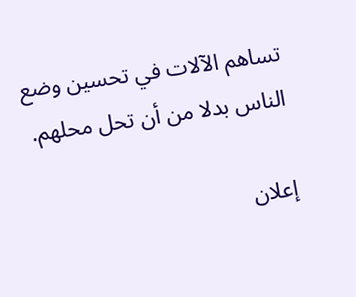تساهم الآلات في تحسين وضع الناس بدلا من أن تحل محلهم.

إعلان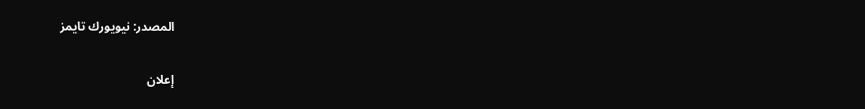المصدر: نيويورك تايمز

إعلان